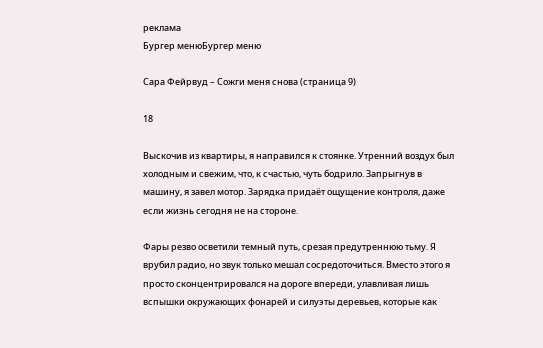реклама
Бургер менюБургер меню

Сара Фейрвуд – Сожги меня снова (страница 9)

18

Выскочив из квартиры, я направился к стоянке. Утренний воздух был холодным и свежим, что, к счастью, чуть бодрило. Запрыгнув в машину, я завел мотор. Зарядка придаёт ощущение контроля, даже если жизнь сегодня не на стороне.

Фары резво осветили темный путь, срезая предутреннюю тьму. Я врубил радио, но звук только мешал сосредоточиться. Вместо этого я просто сконцентрировался на дороге впереди, улавливая лишь вспышки окружающих фонарей и силуэты деревьев, которые как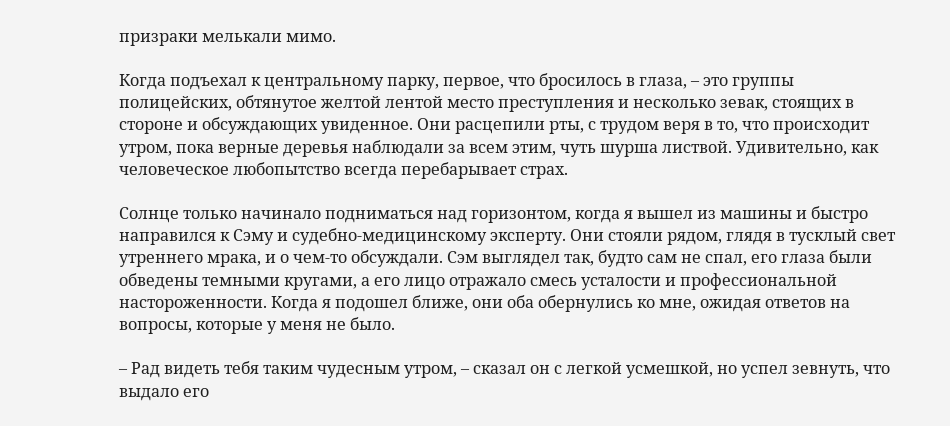призраки мелькали мимо.

Когда подъехал к центральному парку, первое, что бросилось в глаза, – это группы полицейских, обтянутое желтой лентой место преступления и несколько зевак, стоящих в стороне и обсуждающих увиденное. Они расцепили рты, с трудом веря в то, что происходит утром, пока верные деревья наблюдали за всем этим, чуть шурша листвой. Удивительно, как человеческое любопытство всегда перебарывает страх.

Солнце только начинало подниматься над горизонтом, когда я вышел из машины и быстро направился к Сэму и судебно-медицинскому эксперту. Они стояли рядом, глядя в тусклый свет утреннего мрака, и о чем-то обсуждали. Сэм выглядел так, будто сам не спал, его глаза были обведены темными кругами, а его лицо отражало смесь усталости и профессиональной настороженности. Когда я подошел ближе, они оба обернулись ко мне, ожидая ответов на вопросы, которые у меня не было.

– Рад видеть тебя таким чудесным утром, – сказал он с легкой усмешкой, но успел зевнуть, что выдало его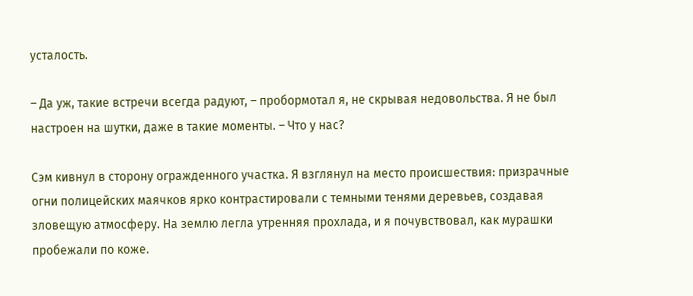усталость.

– Да уж, такие встречи всегда радуют, – пробормотал я, не скрывая недовольства. Я не был настроен на шутки, даже в такие моменты. – Что у нас?

Сэм кивнул в сторону огражденного участка. Я взглянул на место происшествия: призрачные огни полицейских маячков ярко контрастировали с темными тенями деревьев, создавая зловещую атмосферу. На землю легла утренняя прохлада, и я почувствовал, как мурашки пробежали по коже.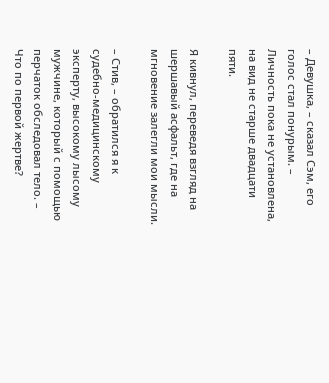– Девушка, – сказал Сэм, его голос стал понурым. – Личность пока не установлена, на вид не старше двадцати пяти.

Я кивнул, переведя взгляд на шершавый асфальт, где на мгновение залегли мои мысли.

– Стив, – обратился я к судебно-медицинскому эксперту, высокому лысому мужчине, который с помощью перчаток обследовал тело. – Что по первой жертве?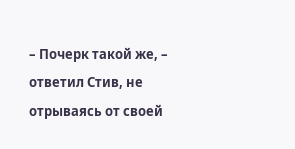– Почерк такой же, – ответил Стив, не отрываясь от своей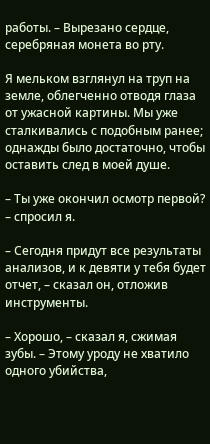работы. – Вырезано сердце, серебряная монета во рту.

Я мельком взглянул на труп на земле, облегченно отводя глаза от ужасной картины. Мы уже сталкивались с подобным ранее; однажды было достаточно, чтобы оставить след в моей душе.

– Ты уже окончил осмотр первой? – спросил я.

– Сегодня придут все результаты анализов, и к девяти у тебя будет отчет, – сказал он, отложив инструменты.

– Хорошо, – сказал я, сжимая зубы. – Этому уроду не хватило одного убийства,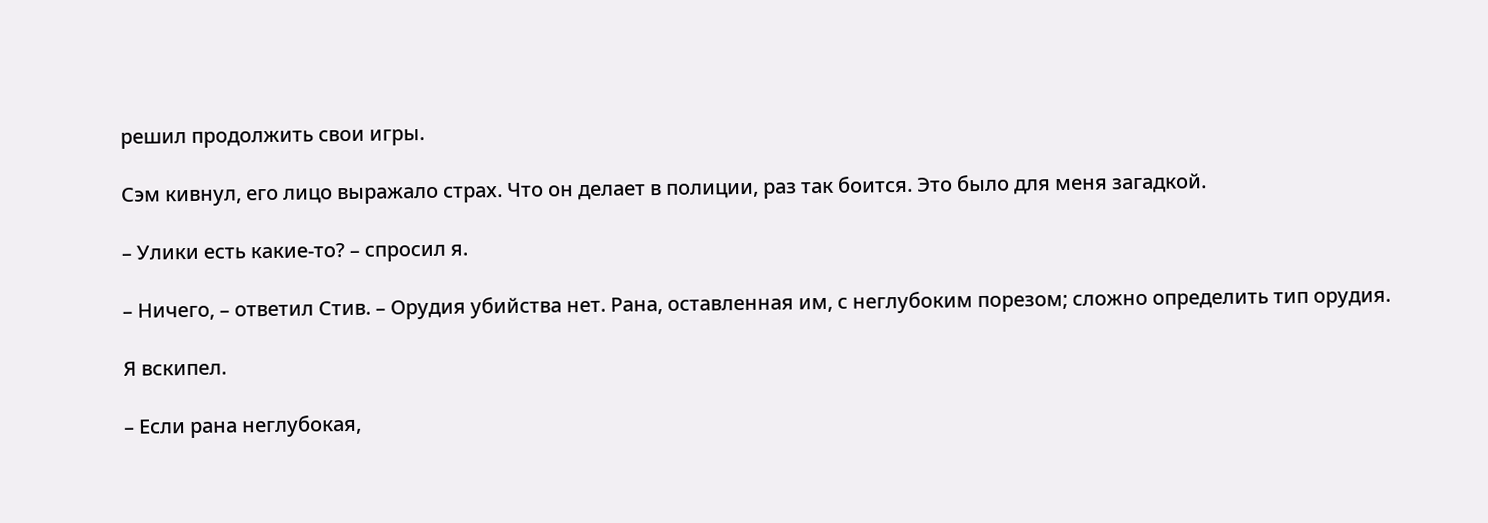решил продолжить свои игры.

Сэм кивнул, его лицо выражало страх. Что он делает в полиции, раз так боится. Это было для меня загадкой.

– Улики есть какие-то? – спросил я.

– Ничего, – ответил Стив. – Орудия убийства нет. Рана, оставленная им, с неглубоким порезом; сложно определить тип орудия.

Я вскипел.

– Если рана неглубокая,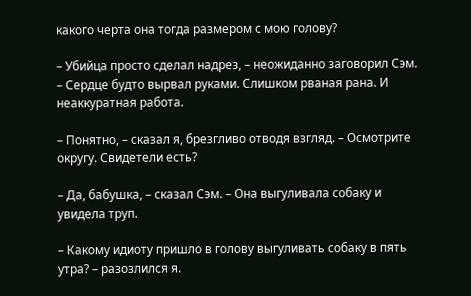какого черта она тогда размером с мою голову?

– Убийца просто сделал надрез, – неожиданно заговорил Сэм. – Сердце будто вырвал руками. Слишком рваная рана. И неаккуратная работа.

– Понятно, – сказал я, брезгливо отводя взгляд. – Осмотрите округу. Свидетели есть?

– Да, бабушка, – сказал Сэм. – Она выгуливала собаку и увидела труп.

– Какому идиоту пришло в голову выгуливать собаку в пять утра? – разозлился я.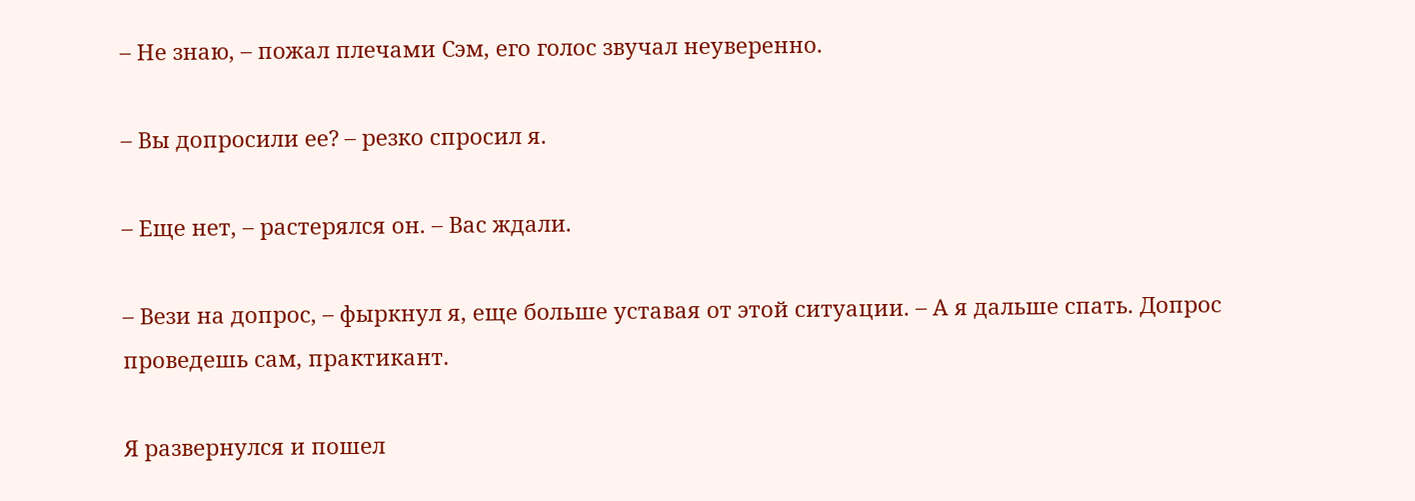– Не знаю, – пожал плечами Сэм, его голос звучал неуверенно.

– Вы допросили ее? – резко спросил я.

– Еще нет, – растерялся он. – Вас ждали.

– Вези на допрос, – фыркнул я, еще больше уставая от этой ситуации. – А я дальше спать. Допрос проведешь сам, практикант.

Я развернулся и пошел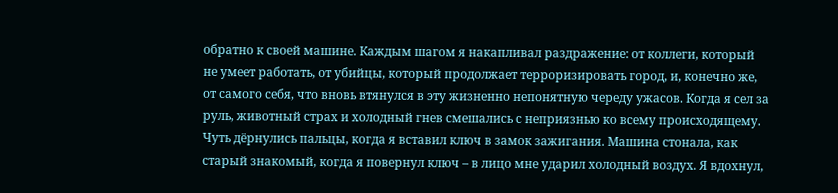обратно к своей машине. Каждым шагом я накапливал раздражение: от коллеги, который не умеет работать, от убийцы, который продолжает терроризировать город, и, конечно же, от самого себя, что вновь втянулся в эту жизненно непонятную череду ужасов. Когда я сел за руль, животный страх и холодный гнев смешались с неприязнью ко всему происходящему. Чуть дёрнулись пальцы, когда я вставил ключ в замок зажигания. Машина стонала, как старый знакомый, когда я повернул ключ – в лицо мне ударил холодный воздух. Я вдохнул,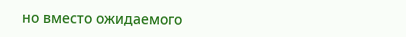но вместо ожидаемого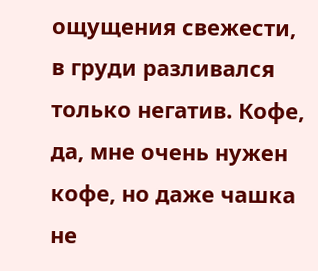ощущения свежести, в груди разливался только негатив. Кофе, да, мне очень нужен кофе, но даже чашка не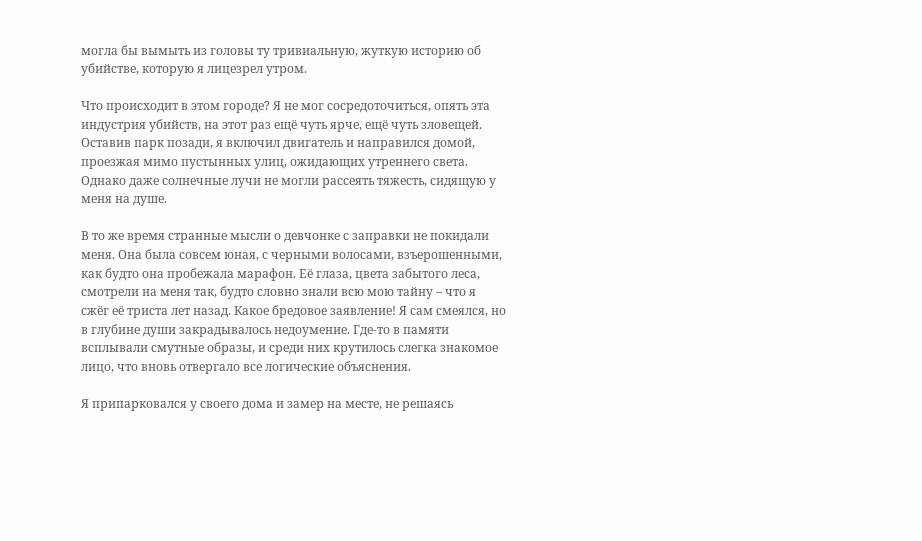могла бы вымыть из головы ту тривиальную, жуткую историю об убийстве, которую я лицезрел утром.

Что происходит в этом городе? Я не мог сосредоточиться, опять эта индустрия убийств, на этот раз ещё чуть ярче, ещё чуть зловещей. Оставив парк позади, я включил двигатель и направился домой, проезжая мимо пустынных улиц, ожидающих утреннего света. Однако даже солнечные лучи не могли рассеять тяжесть, сидящую у меня на душе.

В то же время странные мысли о девчонке с заправки не покидали меня. Она была совсем юная, с черными волосами, взъерошенными, как будто она пробежала марафон. Её глаза, цвета забытого леса, смотрели на меня так, будто словно знали всю мою тайну – что я сжёг её триста лет назад. Какое бредовое заявление! Я сам смеялся, но в глубине души закрадывалось недоумение. Где-то в памяти всплывали смутные образы, и среди них крутилось слегка знакомое лицо, что вновь отвергало все логические объяснения.

Я припарковался у своего дома и замер на месте, не решаясь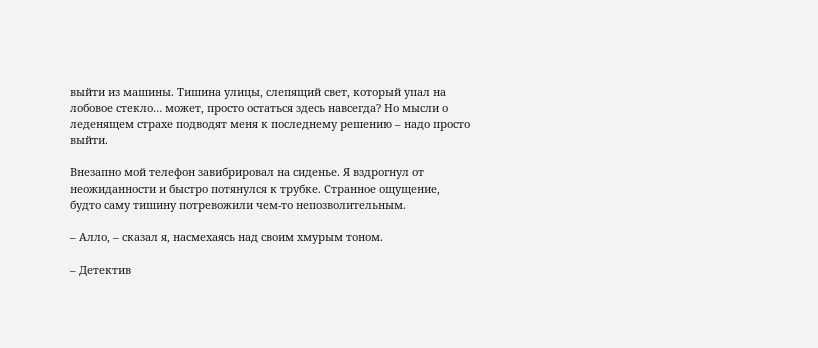выйти из машины. Тишина улицы, слепящий свет, который упал на лобовое стекло… может, просто остаться здесь навсегда? Но мысли о леденящем страхе подводят меня к последнему решению – надо просто выйти.

Внезапно мой телефон завибрировал на сиденье. Я вздрогнул от неожиданности и быстро потянулся к трубке. Странное ощущение, будто саму тишину потревожили чем-то непозволительным.

– Алло, – сказал я, насмехаясь над своим хмурым тоном.

– Детектив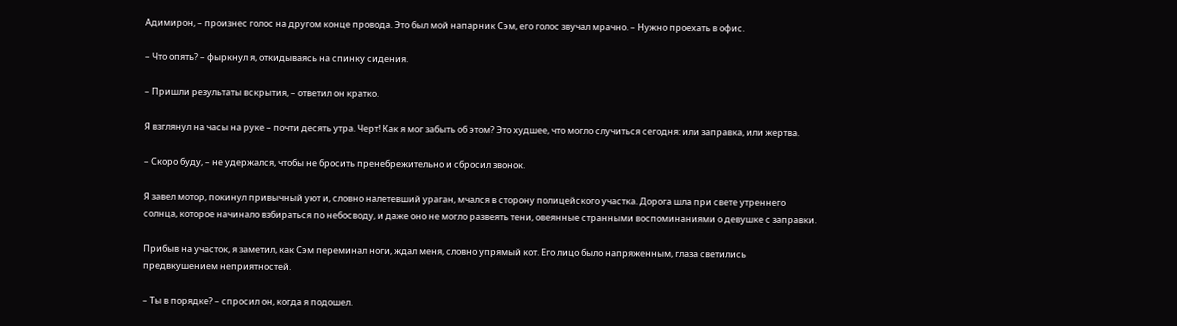Адимирон, – произнес голос на другом конце провода. Это был мой напарник Сэм, его голос звучал мрачно. – Нужно проехать в офис.

– Что опять? – фыркнул я, откидываясь на спинку сидения.

– Пришли результаты вскрытия, – ответил он кратко.

Я взглянул на часы на руке – почти десять утра. Черт! Как я мог забыть об этом? Это худшее, что могло случиться сегодня: или заправка, или жертва.

– Скоро буду, – не удержался, чтобы не бросить пренебрежительно и сбросил звонок.

Я завел мотор, покинул привычный уют и, словно налетевший ураган, мчался в сторону полицейского участка. Дорога шла при свете утреннего солнца, которое начинало взбираться по небосводу, и даже оно не могло развеять тени, овеянные странными воспоминаниями о девушке с заправки.

Прибыв на участок, я заметил, как Сэм переминал ноги, ждал меня, словно упрямый кот. Его лицо было напряженным, глаза светились предвкушением неприятностей.

– Ты в порядке? – спросил он, когда я подошел.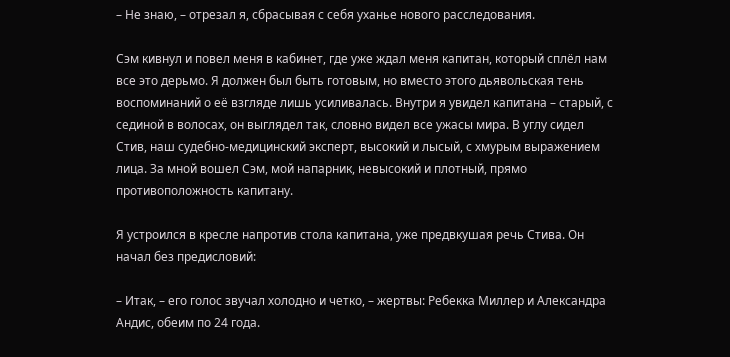– Не знаю, – отрезал я, сбрасывая с себя уханье нового расследования.

Сэм кивнул и повел меня в кабинет, где уже ждал меня капитан, который сплёл нам все это дерьмо. Я должен был быть готовым, но вместо этого дьявольская тень воспоминаний о её взгляде лишь усиливалась. Внутри я увидел капитана – старый, с сединой в волосах, он выглядел так, словно видел все ужасы мира. В углу сидел Стив, наш судебно-медицинский эксперт, высокий и лысый, с хмурым выражением лица. За мной вошел Сэм, мой напарник, невысокий и плотный, прямо противоположность капитану.

Я устроился в кресле напротив стола капитана, уже предвкушая речь Стива. Он начал без предисловий:

– Итак, – его голос звучал холодно и четко, – жертвы: Ребекка Миллер и Александра Андис, обеим по 24 года.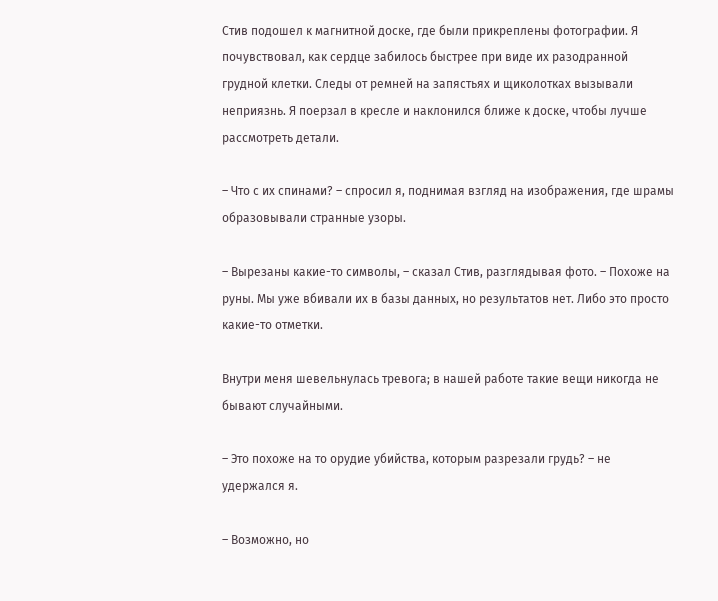Стив подошел к магнитной доске, где были прикреплены фотографии. Я почувствовал, как сердце забилось быстрее при виде их разодранной грудной клетки. Следы от ремней на запястьях и щиколотках вызывали неприязнь. Я поерзал в кресле и наклонился ближе к доске, чтобы лучше рассмотреть детали.

– Что с их спинами? – спросил я, поднимая взгляд на изображения, где шрамы образовывали странные узоры.

– Вырезаны какие-то символы, – сказал Стив, разглядывая фото. – Похоже на руны. Мы уже вбивали их в базы данных, но результатов нет. Либо это просто какие-то отметки.

Внутри меня шевельнулась тревога; в нашей работе такие вещи никогда не бывают случайными.

– Это похоже на то орудие убийства, которым разрезали грудь? – не удержался я.

– Возможно, но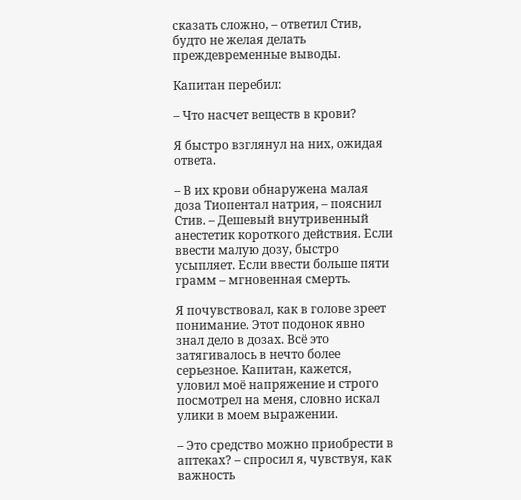сказать сложно, – ответил Стив, будто не желая делать преждевременные выводы.

Капитан перебил:

– Что насчет веществ в крови?

Я быстро взглянул на них, ожидая ответа.

– В их крови обнаружена малая доза Тиопентал натрия, – пояснил Стив. – Дешевый внутривенный анестетик короткого действия. Если ввести малую дозу, быстро усыпляет. Если ввести больше пяти грамм – мгновенная смерть.

Я почувствовал, как в голове зреет понимание. Этот подонок явно знал дело в дозах. Всё это затягивалось в нечто более серьезное. Капитан, кажется, уловил моё напряжение и строго посмотрел на меня, словно искал улики в моем выражении.

– Это средство можно приобрести в аптеках? – спросил я, чувствуя, как важность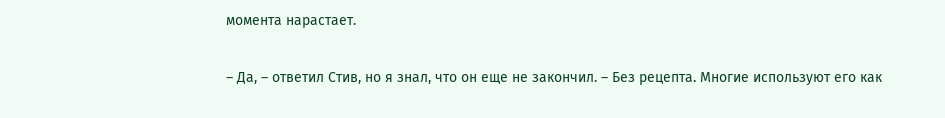момента нарастает.

– Да, – ответил Стив, но я знал, что он еще не закончил. – Без рецепта. Многие используют его как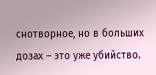снотворное, но в больших дозах – это уже убийство.